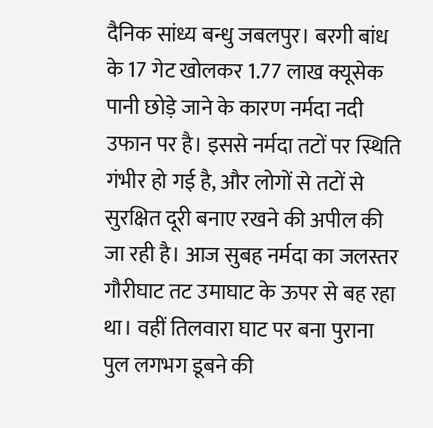दैनिक सांध्य बन्धु जबलपुर। बरगी बांध के 17 गेट खोलकर 1.77 लाख क्यूसेक पानी छोड़े जाने के कारण नर्मदा नदी उफान पर है। इससे नर्मदा तटों पर स्थिति गंभीर हो गई है, और लोगों से तटों से सुरक्षित दूरी बनाए रखने की अपील की जा रही है। आज सुबह नर्मदा का जलस्तर गौरीघाट तट उमाघाट के ऊपर से बह रहा था। वहीं तिलवारा घाट पर बना पुराना पुल लगभग डूबने की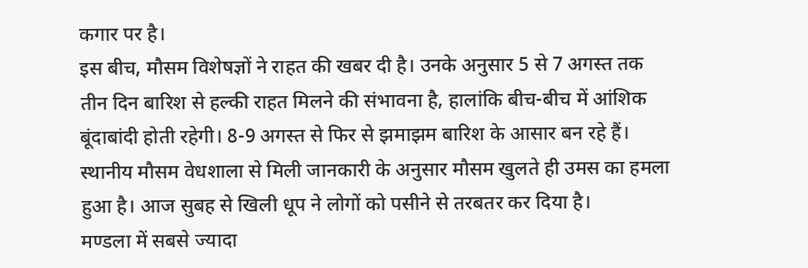कगार पर है।
इस बीच, मौसम विशेषज्ञों ने राहत की खबर दी है। उनके अनुसार 5 से 7 अगस्त तक तीन दिन बारिश से हल्की राहत मिलने की संभावना है, हालांकि बीच-बीच में आंशिक बूंदाबांदी होती रहेगी। 8-9 अगस्त से फिर से झमाझम बारिश के आसार बन रहे हैं। स्थानीय मौसम वेधशाला से मिली जानकारी के अनुसार मौसम खुलते ही उमस का हमला हुआ है। आज सुबह से खिली धूप ने लोगों को पसीने से तरबतर कर दिया है।
मण्डला में सबसे ज्यादा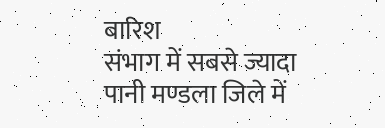बारिश
संभाग में सबसे ज्यादा पानी मण्डला जिले में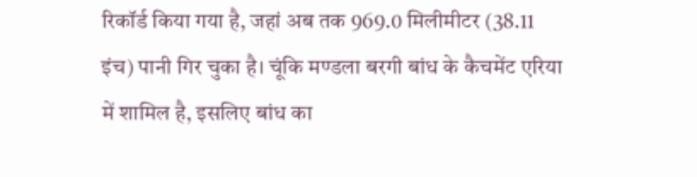रिकॉर्ड किया गया है, जहां अब तक 969.0 मिलीमीटर (38.11 इंच) पानी गिर चुका है। चूंकि मण्डला बरगी बांध के कैचमेंट एरिया में शामिल है, इसलिए बांध का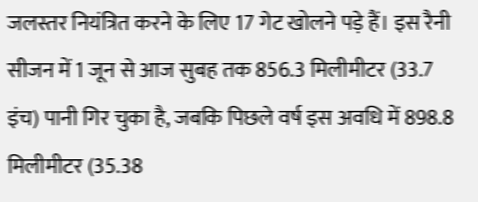जलस्तर नियंत्रित करने के लिए 17 गेट खोलने पड़े हैं। इस रैनी सीजन में 1 जून से आज सुबह तक 856.3 मिलीमीटर (33.7 इंच) पानी गिर चुका है, जबकि पिछले वर्ष इस अवधि में 898.8 मिलीमीटर (35.38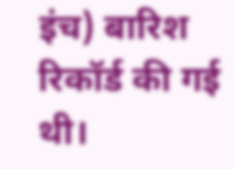इंच) बारिश रिकॉर्ड की गई थी।